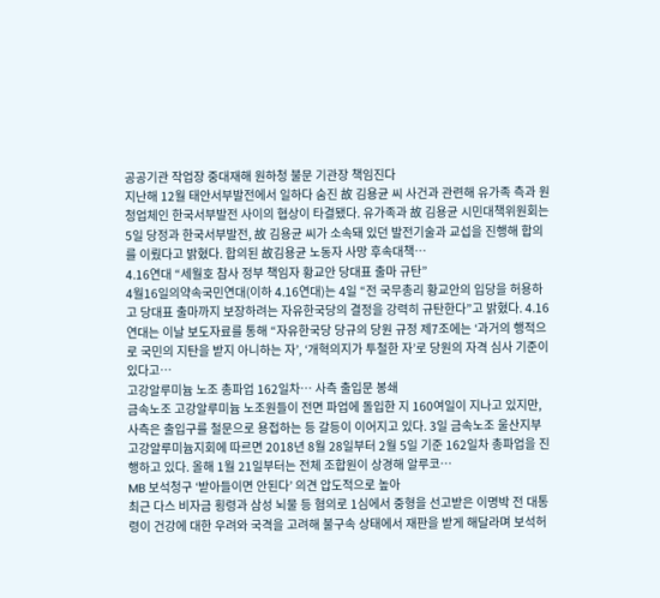공공기관 작업장 중대재해 원하청 불문 기관장 책임진다
지난해 12월 태안서부발전에서 일하다 숨진 故 김용균 씨 사건과 관련해 유가족 측과 원청업체인 한국서부발전 사이의 협상이 타결됐다. 유가족과 故 김용균 시민대책위원회는 5일 당정과 한국서부발전, 故 김용균 씨가 소속돼 있던 발전기술과 교섭을 진행해 합의를 이뤘다고 밝혔다. 합의된 故김용균 노동자 사망 후속대책…
4.16연대 “세월호 참사 정부 책임자 황교안 당대표 출마 규탄”
4월16일의약속국민연대(이하 4.16연대)는 4일 “전 국무총리 황교안의 입당을 허용하고 당대표 출마까지 보장하려는 자유한국당의 결정을 강력히 규탄한다”고 밝혔다. 4.16연대는 이날 보도자료를 통해 “자유한국당 당규의 당원 규정 제7조에는 ‘과거의 행적으로 국민의 지탄을 받지 아니하는 자’, ‘개혁의지가 투철한 자’로 당원의 자격 심사 기준이 있다고…
고강알루미늄 노조 총파업 162일차… 사측 출입문 봉쇄
금속노조 고강알루미늄 노조원들이 전면 파업에 돌입한 지 160여일이 지나고 있지만, 사측은 출입구를 철문으로 용접하는 등 갈등이 이어지고 있다. 3일 금속노조 울산지부 고강알루미늄지회에 따르면 2018년 8월 28일부터 2월 5일 기준 162일차 총파업을 진행하고 있다. 올해 1월 21일부터는 전체 조합원이 상경해 알루코…
MB 보석청구 ‘받아들이면 안된다’ 의견 압도적으로 높아
최근 다스 비자금 횡령과 삼성 뇌물 등 혐의로 1심에서 중형을 선고받은 이명박 전 대통령이 건강에 대한 우려와 국격을 고려해 불구속 상태에서 재판을 받게 해달라며 보석허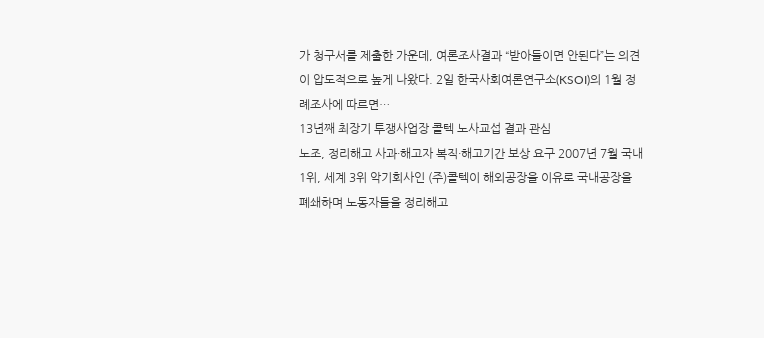가 청구서를 제출한 가운데, 여론조사결과 “받아들이면 안된다”는 의견이 압도적으로 높게 나왔다. 2일 한국사회여론연구소(KSOI)의 1월 정례조사에 따르면…
13년째 최장기 투쟁사업장 콜텍 노사교섭 결과 관심
노조, 정리해고 사과·해고자 복직·해고기간 보상 요구 2007년 7월 국내 1위, 세계 3위 악기회사인 (주)콜텍이 해외공장을 이유로 국내공장을 폐쇄하며 노동자들을 정리해고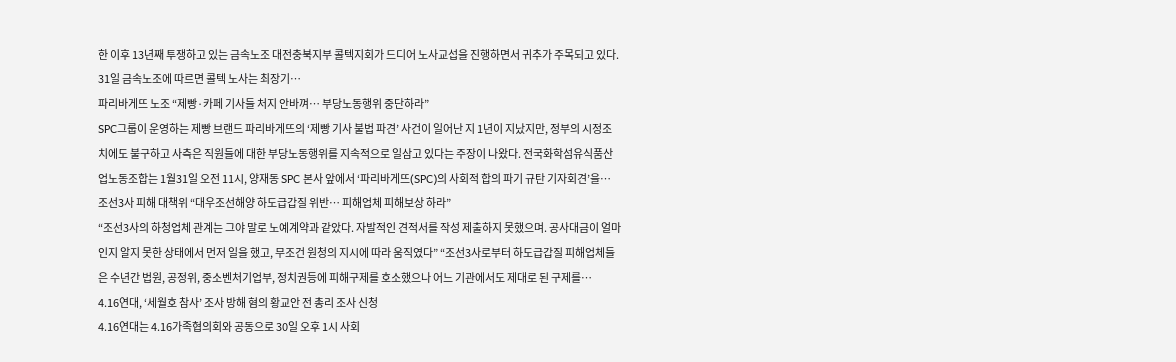한 이후 13년째 투쟁하고 있는 금속노조 대전충북지부 콜텍지회가 드디어 노사교섭을 진행하면서 귀추가 주목되고 있다. 31일 금속노조에 따르면 콜텍 노사는 최장기…
파리바게뜨 노조 “제빵·카페 기사들 처지 안바껴… 부당노동행위 중단하라”
SPC그룹이 운영하는 제빵 브랜드 파리바게뜨의 ‘제빵 기사 불법 파견’ 사건이 일어난 지 1년이 지났지만, 정부의 시정조치에도 불구하고 사측은 직원들에 대한 부당노동행위를 지속적으로 일삼고 있다는 주장이 나왔다. 전국화학섬유식품산업노동조합는 1월31일 오전 11시, 양재동 SPC 본사 앞에서 ‘파리바게뜨(SPC)의 사회적 합의 파기 규탄 기자회견’을…
조선3사 피해 대책위 “대우조선해양 하도급갑질 위반… 피해업체 피해보상 하라”
“조선3사의 하청업체 관계는 그야 말로 노예계약과 같았다. 자발적인 견적서를 작성 제출하지 못했으며. 공사대금이 얼마인지 알지 못한 상태에서 먼저 일을 했고, 무조건 원청의 지시에 따라 움직였다” “조선3사로부터 하도급갑질 피해업체들은 수년간 법원, 공정위, 중소벤처기업부, 정치권등에 피해구제를 호소했으나 어느 기관에서도 제대로 된 구제를…
4.16연대, ‘세월호 참사’ 조사 방해 혐의 황교안 전 총리 조사 신청
4.16연대는 4.16가족협의회와 공동으로 30일 오후 1시 사회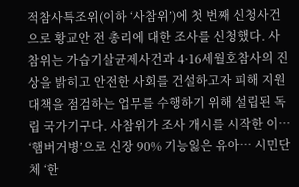적참사특조위(이하 ‘사참위’)에 첫 번째 신청사건으로 황교안 전 총리에 대한 조사를 신청했다. 사참위는 가습기살균제사건과 4·16세월호참사의 진상을 밝히고 안전한 사회를 건설하고자 피해 지원 대책을 점검하는 업무를 수행하기 위해 설립된 독립 국가기구다. 사참위가 조사 개시를 시작한 이…
‘햄버거병’으로 신장 90% 기능잃은 유아… 시민단체 ‘한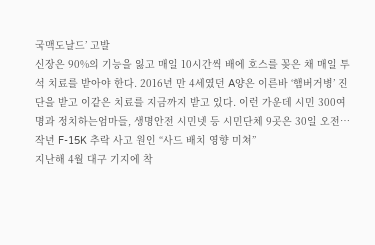국맥도날드’ 고발
신장은 90%의 기능을 잃고 매일 10시간씩 배에 호스를 꽂은 채 매일 투석 치료를 받아야 한다. 2016년 만 4세였던 A양은 이른바 ‘햄버거병’ 진단을 받고 이같은 치료를 지금까지 받고 있다. 이런 가운데 시민 300여명과 정치하는엄마들, 생명안전 시민넷 등 시민단체 9곳은 30일 오전…
작년 F-15K 추락 사고 원인 “사드 배치 영향 미쳐”
지난해 4월 대구 기지에 착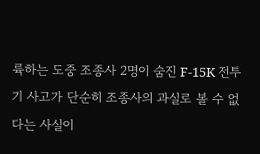륙하는 도중 조종사 2명이 숨진 F-15K 전투기 사고가 단순히 조종사의 과실로 볼 수 없다는 사실이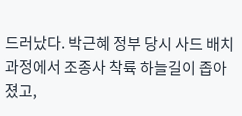드러났다. 박근혜 정부 당시 사드 배치 과정에서 조종사 착륙 하늘길이 좁아졌고,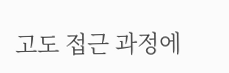고도 접근 과정에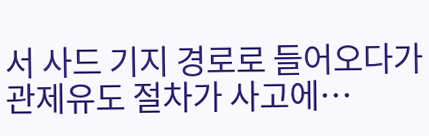서 사드 기지 경로로 들어오다가 관제유도 절차가 사고에…